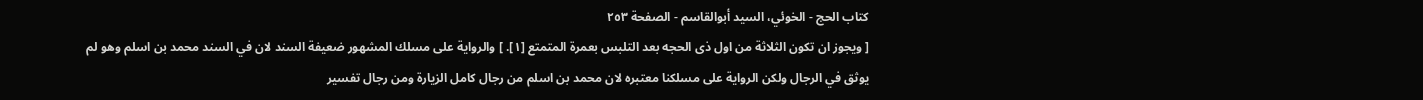كتاب الحج - الخوئي، السيد أبوالقاسم - الصفحة ٢٥٣
[ ويجوز ان تكون الثلاثة من اول ذى الحجه بعد التلبس بعمرة المتمتع [١]. ] والرواية على مسلك المشهور ضعيفة السند لان في السند محمد بن اسلم وهو لم يوثق في الرجال ولكن الرواية على مسلكنا معتبره لان محمد بن اسلم من رجال كامل الزيارة ومن رجال تفسير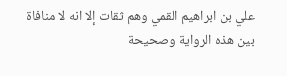علي بن ابراهيم القمي وهم ثقات إلا انه لا منافاة بين هذه الرواية وصحيحة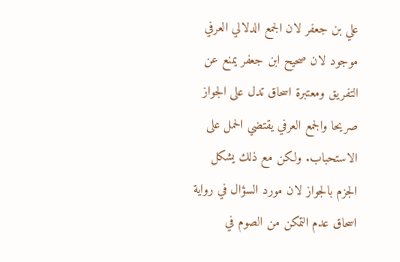علي بن جعفر لان الجمع الدلالي العرفي موجود لان صحيح ابن جعفر يمنع عن التفريق ومعتبرة اسحاق تدل على الجواز صريحا والجمع العرفي يقتضي الحمل على الاستحباب. ولكن مع ذلك يشكل الجزم بالجواز لان مورد السؤال في رواية اسحاق عدم التمكن من الصوم في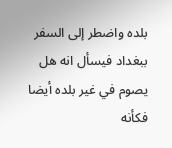بلده واضطر إلى السفر ببغداد فيسأل انه هل يصوم في غير بلده أيضا فكأنه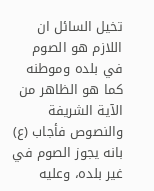تخيل السائل ان اللازم هو الصوم في بلده وموطنه كما هو الظاهر من الآية الشريفة والنصوص فأجاب (ع) بانه يجوز الصوم في غير بلده، وعليه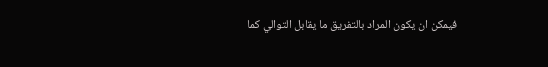فيمكن ان يكون المراد بالتفريق ما يقابل التوالي كما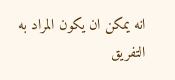انه يمكن ان يكون المراد به التفريق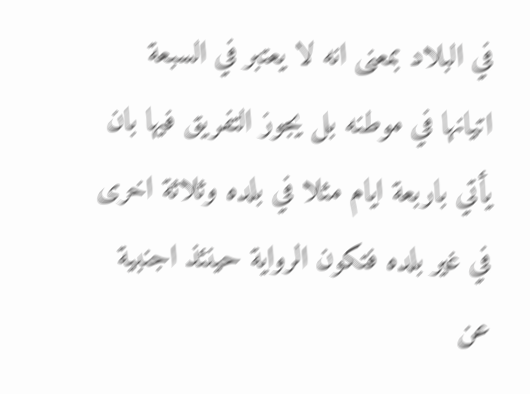في البلاد بمعنى انه لا يعتبر في السبعة اتيانها في موطنه بل يجوز التفريق فيها بان يأتي باربعة ايام مثلا في بلده وثلاثة اخرى في غير بلده فتكون الرواية حينئذ اجنبية عن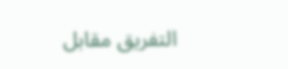التفريق مقابل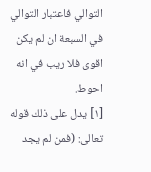التوالي فاعتبار التوالي في السبعة ان لم يكن اقوى فلا ريب في انه احوط.
[١] يدل على ذلك قوله تعالى: (فمن لم يجد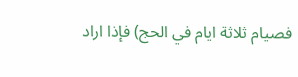فصيام ثلاثة ايام في الحج) فإذا اراد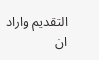التقديم واراد ان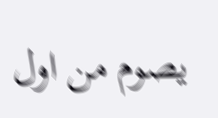يصوم من اول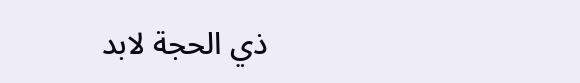ذي الحجة لابد